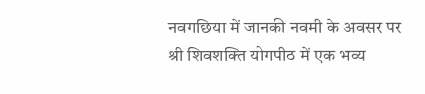नवगछिया में जानकी नवमी के अवसर पर श्री शिवशक्ति योगपीठ में एक भव्य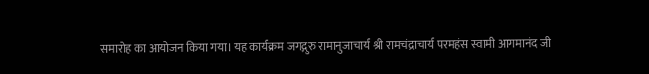समारोह का आयोजन किया गया। यह कार्यक्रम जगद्गुरु रामानुजाचार्य श्री रामचंद्राचार्य परमहंस स्वामी आगमानंद जी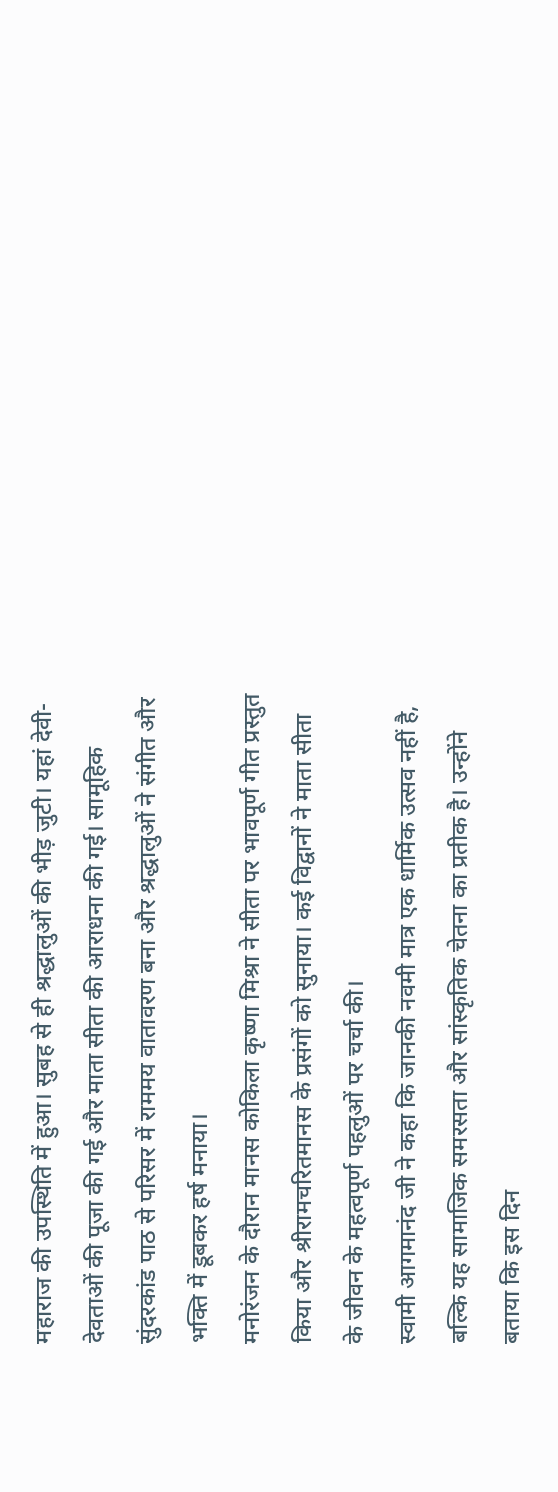महाराज की उपस्थिति में हुआ। सुबह से ही श्रद्धालुओं की भीड़ जुटी। यहां देवी-देवताओं की पूजा की गई और माता सीता की आराधना की गई। सामूहिक सुंदरकांड पाठ से परिसर में राममय वातावरण बना और श्रद्धालुओं ने संगीत और भक्ति में डूबकर हर्ष मनाया।
मनोरंजन के दौरान मानस कोकिला कृष्णा मिश्रा ने सीता पर भावपूर्ण गीत प्रस्तुत किया और श्रीरामचरितमानस के प्रसंगों को सुनाया। कई विद्वानों ने माता सीता के जीवन के महत्वपूर्ण पहलुओं पर चर्चा की।
स्वामी आगमानंद जी ने कहा कि जानकी नवमी मात्र एक धार्मिक उत्सव नहीं है, बल्कि यह सामाजिक समरसता और सांस्कृतिक चेतना का प्रतीक है। उन्होंने बताया कि इस दिन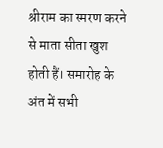श्रीराम का स्मरण करने से माता सीता खुश होती हैं। समारोह के अंत में सभी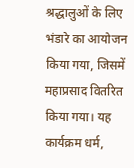श्रद्धालुओं के लिए भंडारे का आयोजन किया गया, जिसमें महाप्रसाद वितरित किया गया। यह कार्यक्रम धर्म,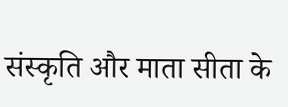संस्कृति और माता सीता के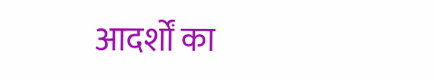आदर्शों का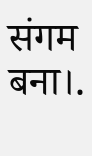संगम बना।.